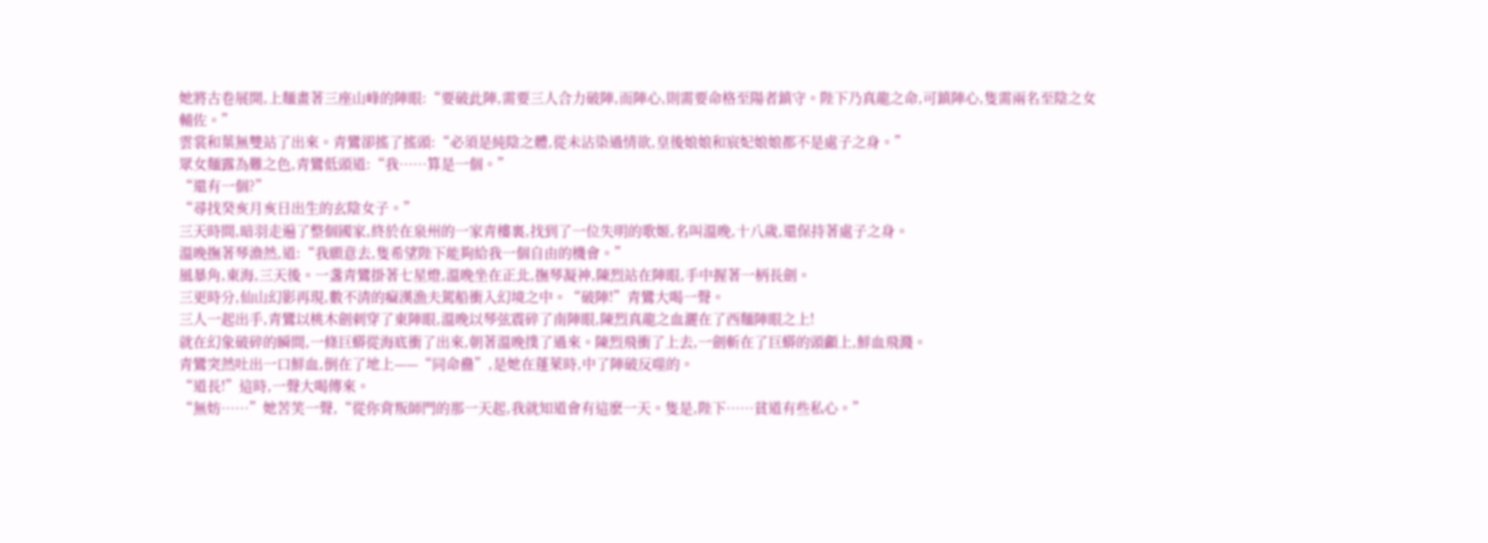她將古卷展開,上麵畫著三座山峰的陣眼:“要破此陣,需要三人合力破陣,而陣心,則需要命格至陽者鎮守。陛下乃真龍之命,可鎮陣心,隻需兩名至陰之女輔佐。”
雲裳和葉無雙站了出來。青鸞卻搖了搖頭:“必須是純陰之體,從未沾染過情欲,皇後娘娘和宸妃娘娘都不是處子之身。”
眾女麵露為難之色,青鸞低頭道:“我……算是一個。”
“還有一個?”
“尋找癸亥月亥日出生的玄陰女子。”
三天時間,暗羽走遍了整個國家,終於在泉州的一家青樓裏,找到了一位失明的歌姬,名叫溫晚,十八歲,還保持著處子之身。
溫晚撫著琴澹然,道:“我願意去,隻希望陛下能夠給我一個自由的機會。”
風暴角,東海,三天後。一盞青鸞掛著七星燈,溫晚坐在正北,撫琴凝神,陳烈站在陣眼,手中握著一柄長劍。
三更時分,仙山幻影再現,數不清的癡漢漁夫駕船衝入幻境之中。“破陣!”青鸞大喝一聲。
三人一起出手,青鸞以桃木劍刺穿了東陣眼,溫晚以琴弦震碎了南陣眼,陳烈真龍之血灑在了西麵陣眼之上!
就在幻象破碎的瞬間,一條巨蟒從海底衝了出來,朝著溫晚撲了過來。陳烈飛衝了上去,一劍斬在了巨蟒的頭顱上,鮮血飛濺。
青鸞突然吐出一口鮮血,倒在了地上——“同命蠱”,是她在蓬萊時,中了陣破反噬的。
“道長!”這時,一聲大喝傳來。
“無妨……”她苦笑一聲,“從你背叛師門的那一天起,我就知道會有這麽一天。隻是,陛下……貧道有些私心。”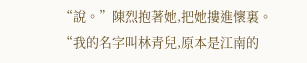“說。”陳烈抱著她,把她摟進懷裏。
“我的名字叫林青兒,原本是江南的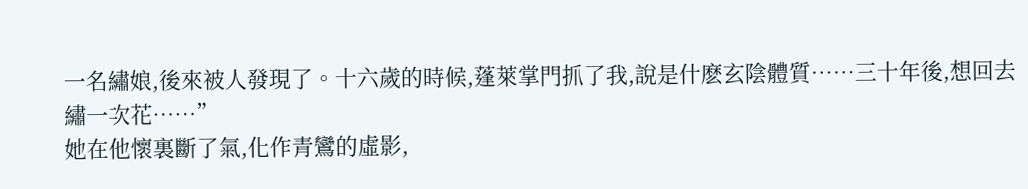一名繡娘,後來被人發現了。十六歲的時候,蓬萊掌門抓了我,說是什麽玄陰體質……三十年後,想回去繡一次花……”
她在他懷裏斷了氣,化作青鸞的虛影,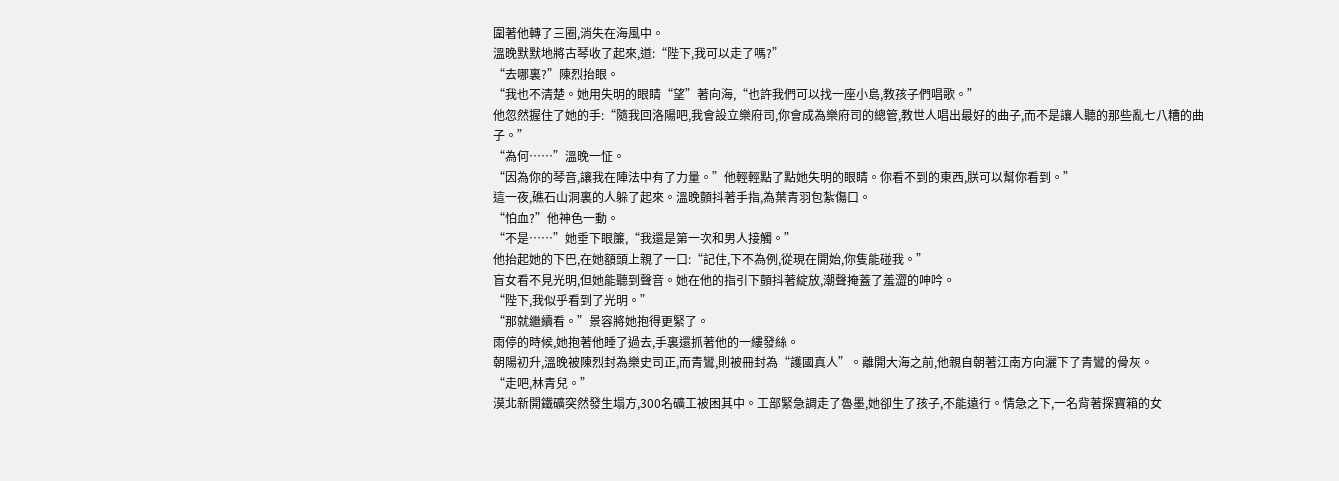圍著他轉了三圈,消失在海風中。
溫晚默默地將古琴收了起來,道:“陛下,我可以走了嗎?”
“去哪裏?”陳烈抬眼。
“我也不清楚。她用失明的眼睛“望”著向海,“也許我們可以找一座小島,教孩子們唱歌。”
他忽然握住了她的手:“隨我回洛陽吧,我會設立樂府司,你會成為樂府司的總管,教世人唱出最好的曲子,而不是讓人聽的那些亂七八糟的曲子。”
“為何……”溫晚一怔。
“因為你的琴音,讓我在陣法中有了力量。”他輕輕點了點她失明的眼睛。你看不到的東西,朕可以幫你看到。”
這一夜,礁石山洞裏的人躲了起來。溫晚顫抖著手指,為葉青羽包紮傷口。
“怕血?”他神色一動。
“不是……”她垂下眼簾,“我還是第一次和男人接觸。”
他抬起她的下巴,在她額頭上親了一口:“記住,下不為例,從現在開始,你隻能碰我。”
盲女看不見光明,但她能聽到聲音。她在他的指引下顫抖著綻放,潮聲掩蓋了羞澀的呻吟。
“陛下,我似乎看到了光明。”
“那就繼續看。”景容將她抱得更緊了。
雨停的時候,她抱著他睡了過去,手裏還抓著他的一縷發絲。
朝陽初升,溫晚被陳烈封為樂史司正,而青鸞,則被冊封為“護國真人”。離開大海之前,他親自朝著江南方向灑下了青鸞的骨灰。
“走吧,林青兒。”
漠北新開鐵礦突然發生塌方,300名礦工被困其中。工部緊急調走了魯墨,她卻生了孩子,不能遠行。情急之下,一名背著探寶箱的女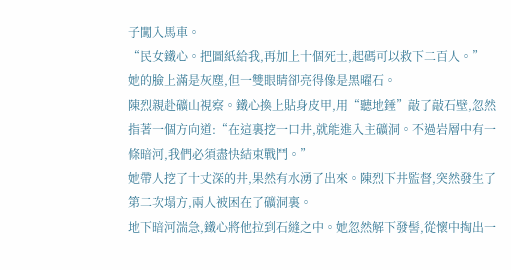子闖入馬車。
“民女鐵心。把圖紙給我,再加上十個死士,起碼可以救下二百人。”
她的臉上滿是灰塵,但一雙眼睛卻亮得像是黑曜石。
陳烈親赴礦山視察。鐵心換上貼身皮甲,用“聽地錘”敲了敲石壁,忽然指著一個方向道:“在這裏挖一口井,就能進入主礦洞。不過岩層中有一條暗河,我們必須盡快結束戰鬥。”
她帶人挖了十丈深的井,果然有水湧了出來。陳烈下井監督,突然發生了第二次塌方,兩人被困在了礦洞裏。
地下暗河湍急,鐵心將他拉到石縫之中。她忽然解下發髻,從懷中掏出一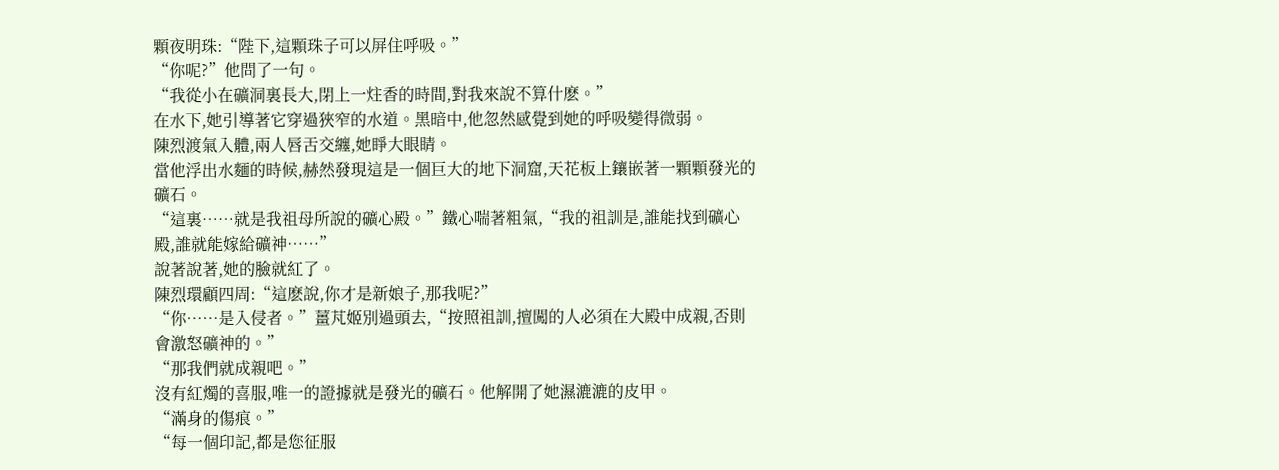顆夜明珠:“陛下,這顆珠子可以屏住呼吸。”
“你呢?”他問了一句。
“我從小在礦洞裏長大,閉上一炷香的時間,對我來說不算什麽。”
在水下,她引導著它穿過狹窄的水道。黑暗中,他忽然感覺到她的呼吸變得微弱。
陳烈渡氣入體,兩人唇舌交纏,她睜大眼睛。
當他浮出水麵的時候,赫然發現這是一個巨大的地下洞窟,天花板上鑲嵌著一顆顆發光的礦石。
“這裏……就是我祖母所說的礦心殿。”鐵心喘著粗氣,“我的祖訓是,誰能找到礦心殿,誰就能嫁給礦神……”
說著說著,她的臉就紅了。
陳烈環顧四周:“這麽說,你才是新娘子,那我呢?”
“你……是入侵者。”薑芃姬別過頭去,“按照祖訓,擅闖的人必須在大殿中成親,否則會激怒礦神的。”
“那我們就成親吧。”
沒有紅燭的喜服,唯一的證據就是發光的礦石。他解開了她濕漉漉的皮甲。
“滿身的傷痕。”
“每一個印記,都是您征服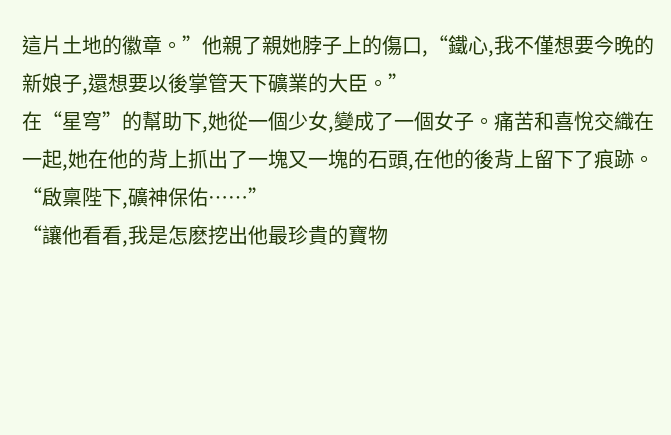這片土地的徽章。”他親了親她脖子上的傷口,“鐵心,我不僅想要今晚的新娘子,還想要以後掌管天下礦業的大臣。”
在“星穹”的幫助下,她從一個少女,變成了一個女子。痛苦和喜悅交織在一起,她在他的背上抓出了一塊又一塊的石頭,在他的後背上留下了痕跡。
“啟稟陛下,礦神保佑……”
“讓他看看,我是怎麽挖出他最珍貴的寶物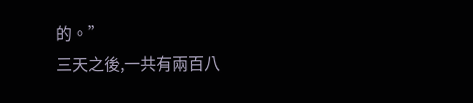的。”
三天之後,一共有兩百八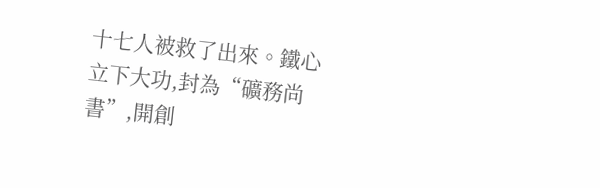十七人被救了出來。鐵心立下大功,封為“礦務尚書”,開創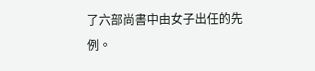了六部尚書中由女子出任的先例。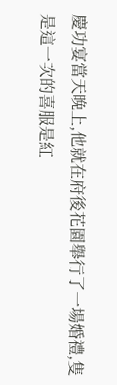慶功宴當天晚上,他就在府後花園舉行了一場婚禮,隻是這一次的喜服是紅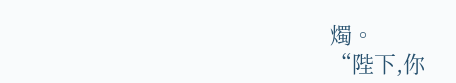燭。
“陛下,你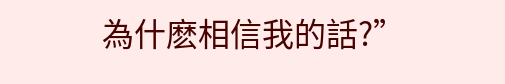為什麽相信我的話?”